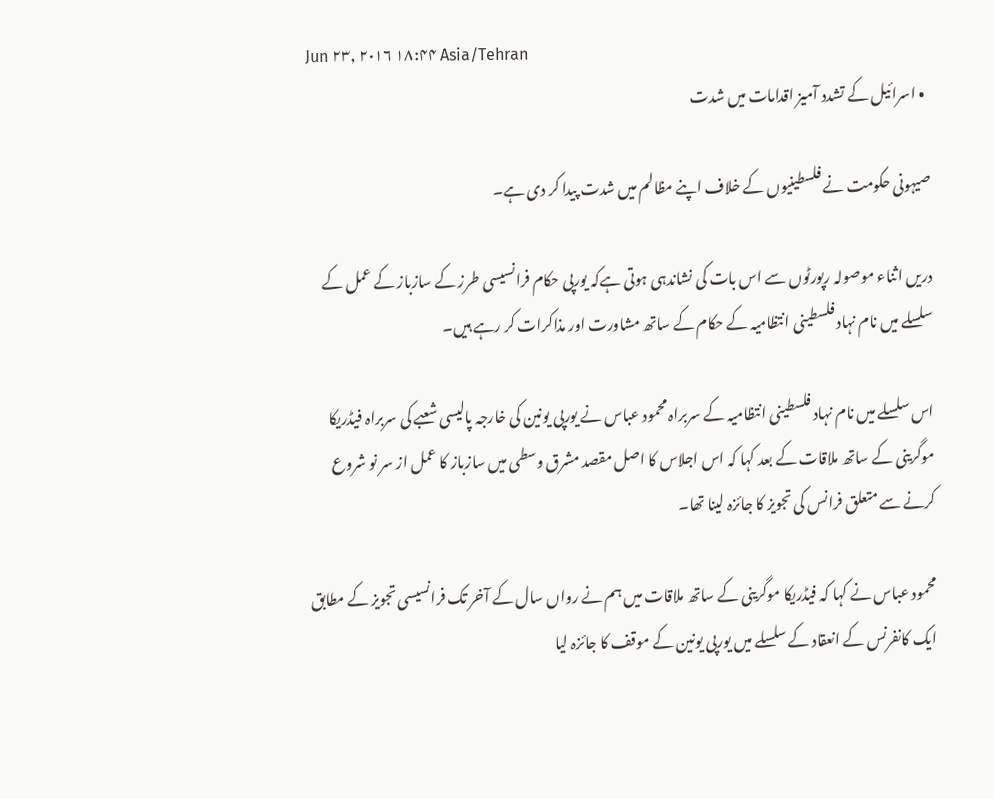Jun ۲۳, ۲۰۱۶ ۱۸:۴۴ Asia/Tehran
  • اسرائیل کے تشدد آمیز اقدامات میں شدت

صیہونی حکومت نے فلسطینیوں کے خلاف اپنے مظالم میں شدت پیدا کر دی ہے۔

دریں اثناء موصولہ رپورٹوں سے اس بات کی نشاندہی ہوتی ہےکہ یورپی حکام فرانسیسی طرز کے سازباز کے عمل کے سلسلے میں نام نہاد فلسطینی انتظامیہ کے حکام کے ساتھ مشاورت اور مذاکرات کر رہے ہیں۔

اس سلسلے میں نام نہاد فلسطینی انتظامیہ کے سربراہ محمود عباس نے یورپی یونین کی خارجہ پالیسی شعبے کی سربراہ فیڈریکا موگرینی کے ساتھ ملاقات کے بعد کہا کہ اس اجلاس کا اصل مقصد مشرق وسطی میں سازباز کا عمل از سر نو شروع کرنے سے متعلق فرانس کی تجویز کا جائزہ لینا تھا۔

محمود عباس نے کہا کہ فیڈریکا موگرینی کے ساتھ ملاقات میں ہم نے رواں سال کے آخر تک فرانسیسی تجویز کے مطابق ایک کانفرنس کے انعقاد کے سلسلے میں یورپی یونین کے موقف کا جائزہ لیا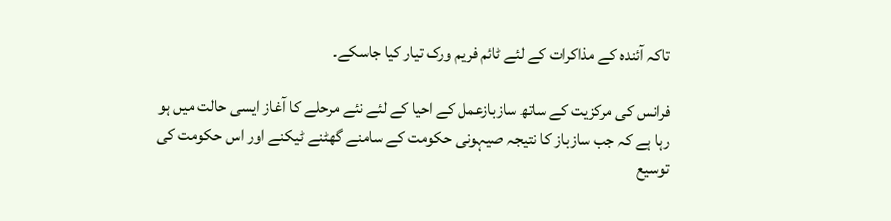تاکہ آئندہ کے مذاکرات کے لئے ٹائم فریم ورک تیار کیا جاسکے۔

فرانس کی مرکزیت کے ساتھ سازبازعمل کے احیا کے لئے نئے مرحلے کا آغاز ایسی حالت میں ہو رہا ہے کہ جب سازباز کا نتیجہ صیہونی حکومت کے سامنے گھٹنے ٹیکنے اور اس حکومت کی توسیع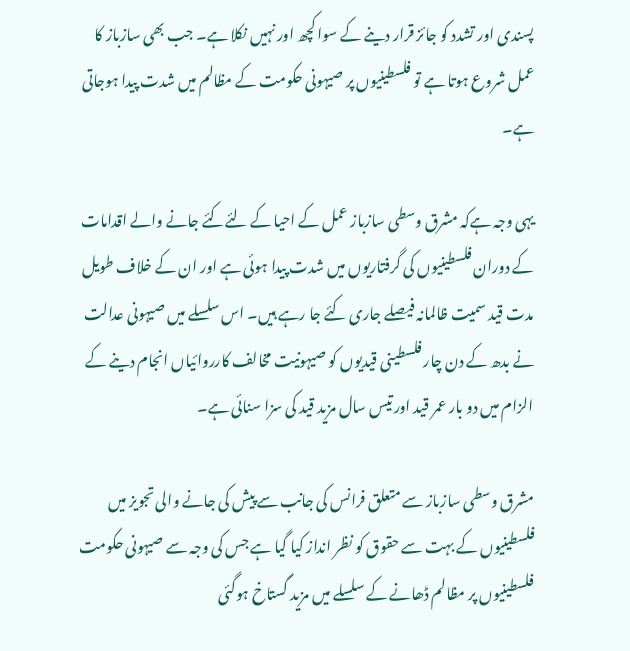پسندی اور تشدد کو جائز قرار دینے کے سوا کچھ اور نہیں نکلا ہے۔ جب بھی سازباز کا عمل شروع ہوتا ہے تو فلسطینیوں پر صیہونی حکومت کے مظالم میں شدت پیدا ہوجاتی ہے۔

یہی وجہ ہےکہ مشرق وسطی سازباز عمل کے احیا کے لئےکئے جانے والے اقدامات کے دوران فلسطینیوں کی گرفتاریوں میں شدت پیدا ہوئی ہے اور ان کے خلاف طویل مدت قید سمیت ظالمانہ فیصلے جاری کئے جا رہے ہیں۔ اس سلسلے میں صیہونی عدالت نے بدھ کے دن چار فلسطینی قیدیوں کو صیہونیت مخالف کارروائیاں انجام دینے کے الزام میں دو بار عمر قید اور تیس سال مزید قید کی سزا سنائی ہے۔

مشرق وسطی سازباز سے متعلق فرانس کی جانب سے پیش کی جانے والی تجویز میں فلسطینیوں کے بہت سے حقوق کو نظر انداز کیا گیا ہے جس کی وجہ سے صیہونی حکومت فلسطینیوں پر مظالم ڈھانے کے سلسلے میں مزید گستاخ ہوگئی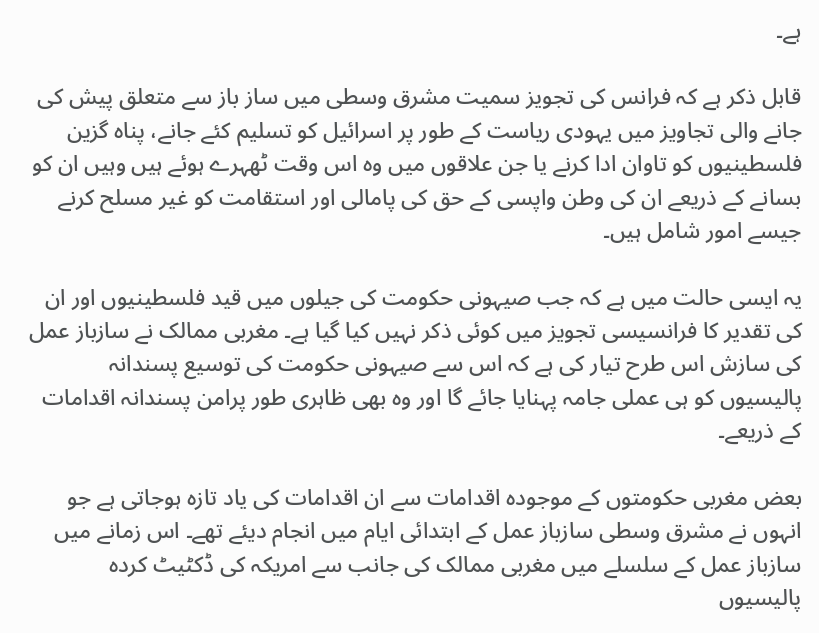ہے۔

قابل ذکر ہے کہ فرانس کی تجویز سمیت مشرق وسطی میں ساز باز سے متعلق پیش کی جانے والی تجاویز میں یہودی ریاست کے طور پر اسرائیل کو تسلیم کئے جانے، پناہ گزین فلسطینیوں کو تاوان ادا کرنے یا جن علاقوں میں وہ اس وقت ٹھہرے ہوئے ہیں وہیں ان کو بسانے کے ذریعے ان کی وطن واپسی کے حق کی پامالی اور استقامت کو غیر مسلح کرنے جیسے امور شامل ہیں۔

یہ ایسی حالت میں ہے کہ جب صیہونی حکومت کی جیلوں میں قید فلسطینیوں اور ان کی تقدیر کا فرانسیسی تجویز میں کوئی ذکر نہیں کیا گیا ہے۔ مغربی ممالک نے سازباز عمل کی سازش اس طرح تیار کی ہے کہ اس سے صیہونی حکومت کی توسیع پسندانہ پالیسیوں کو ہی عملی جامہ پہنایا جائے گا اور وہ بھی ظاہری طور پرامن پسندانہ اقدامات کے ذریعے۔

بعض مغربی حکومتوں کے موجودہ اقدامات سے ان اقدامات کی یاد تازہ ہوجاتی ہے جو انہوں نے مشرق وسطی سازباز عمل کے ابتدائی ایام میں انجام دیئے تھے۔ اس زمانے میں سازباز عمل کے سلسلے میں مغربی ممالک کی جانب سے امریکہ کی ڈکٹیٹ کردہ پالیسیوں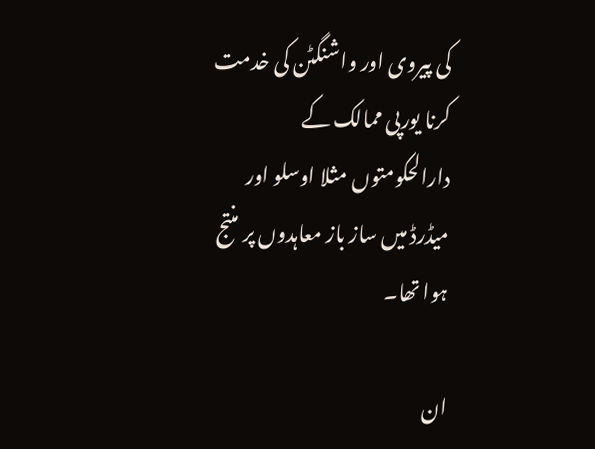کی پیروی اور واشنگٹن کی خدمت کرنا یورپی ممالک کے دارالحکومتوں مثلا اوسلو اور میڈرڈ میں ساز باز معاہدوں پر منتج ہوا تھا۔

ان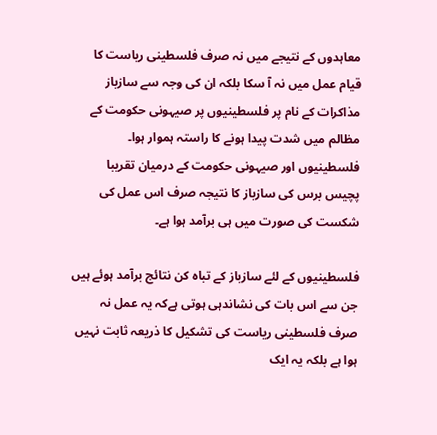معاہدوں کے نتیجے میں نہ صرف فلسطینی ریاست کا قیام عمل میں نہ آ سکا بلکہ ان کی وجہ سے سازباز مذاکرات کے نام پر فلسطینیوں پر صیہونی حکومت کے مظالم میں شدت پیدا ہونے کا راستہ ہموار ہوا۔ فلسطینیوں اور صیہونی حکومت کے درمیان تقریبا پچیس برس کی سازباز کا نتیجہ صرف اس عمل کی شکست کی صورت میں ہی برآمد ہوا ہے۔

فلسطینیوں کے لئے سازباز کے تباہ کن نتائج برآمد ہوئے ہیں جن سے اس بات کی نشاندہی ہوتی ہےکہ یہ عمل نہ صرف فلسطینی ریاست کی تشکیل کا ذریعہ ثابت نہیں ہوا ہے بلکہ یہ ایک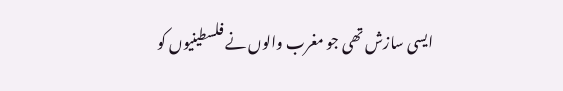ایسی سازش تھی جو مغرب والوں نے فلسطینیوں کو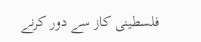فلسطینی کاز سے دور کرنے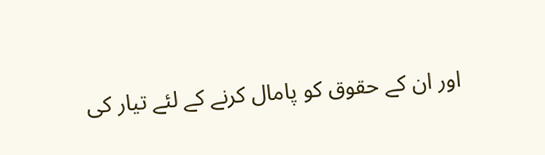اور ان کے حقوق کو پامال کرنے کے لئے تیار کی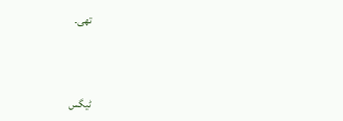تھی۔



ٹیگس